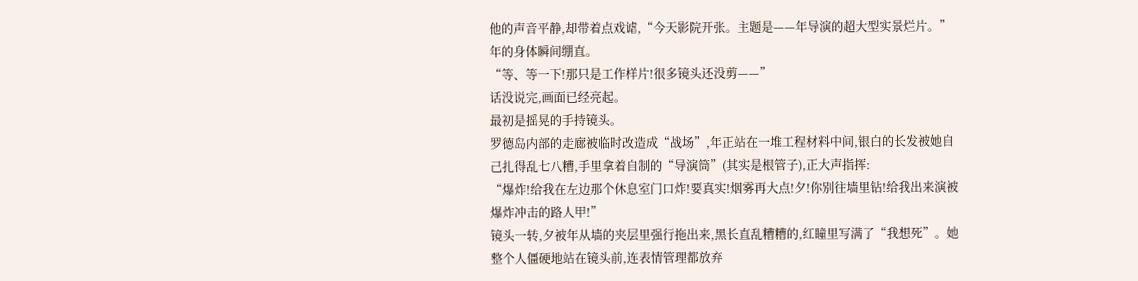他的声音平静,却带着点戏谑,“今天影院开张。主题是——年导演的超大型实景烂片。”
年的身体瞬间绷直。
“等、等一下!那只是工作样片!很多镜头还没剪——”
话没说完,画面已经亮起。
最初是摇晃的手持镜头。
罗德岛内部的走廊被临时改造成“战场”,年正站在一堆工程材料中间,银白的长发被她自己扎得乱七八糟,手里拿着自制的“导演筒”(其实是根管子),正大声指挥:
“爆炸!给我在左边那个休息室门口炸!要真实!烟雾再大点!夕!你别往墙里钻!给我出来演被爆炸冲击的路人甲!”
镜头一转,夕被年从墙的夹层里强行拖出来,黑长直乱糟糟的,红瞳里写满了“我想死”。她整个人僵硬地站在镜头前,连表情管理都放弃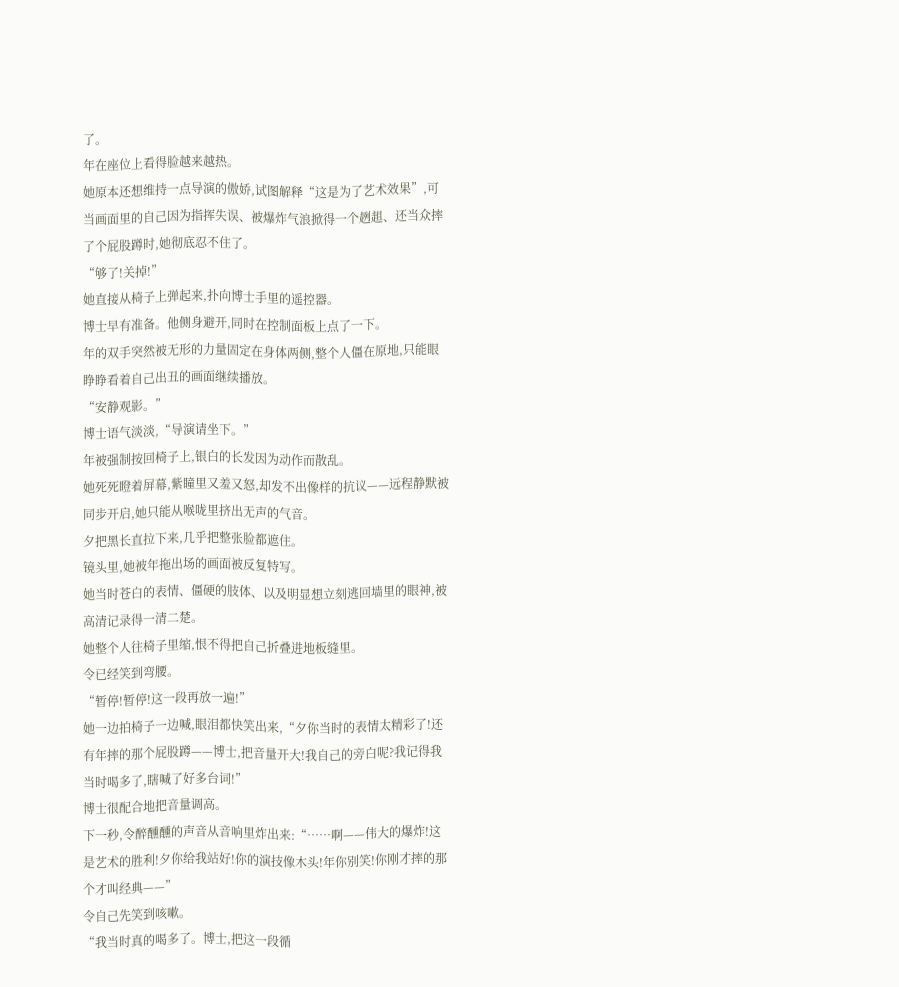了。
年在座位上看得脸越来越热。
她原本还想维持一点导演的傲娇,试图解释“这是为了艺术效果”,可当画面里的自己因为指挥失误、被爆炸气浪掀得一个趔趄、还当众摔了个屁股蹲时,她彻底忍不住了。
“够了!关掉!”
她直接从椅子上弹起来,扑向博士手里的遥控器。
博士早有准备。他侧身避开,同时在控制面板上点了一下。
年的双手突然被无形的力量固定在身体两侧,整个人僵在原地,只能眼睁睁看着自己出丑的画面继续播放。
“安静观影。”
博士语气淡淡,“导演请坐下。”
年被强制按回椅子上,银白的长发因为动作而散乱。
她死死瞪着屏幕,紫瞳里又羞又怒,却发不出像样的抗议——远程静默被同步开启,她只能从喉咙里挤出无声的气音。
夕把黑长直拉下来,几乎把整张脸都遮住。
镜头里,她被年拖出场的画面被反复特写。
她当时苍白的表情、僵硬的肢体、以及明显想立刻逃回墙里的眼神,被高清记录得一清二楚。
她整个人往椅子里缩,恨不得把自己折叠进地板缝里。
令已经笑到弯腰。
“暂停!暂停!这一段再放一遍!”
她一边拍椅子一边喊,眼泪都快笑出来,“夕你当时的表情太精彩了!还有年摔的那个屁股蹲——博士,把音量开大!我自己的旁白呢?我记得我当时喝多了,瞎喊了好多台词!”
博士很配合地把音量调高。
下一秒,令醉醺醺的声音从音响里炸出来:“……啊——伟大的爆炸!这是艺术的胜利!夕你给我站好!你的演技像木头!年你别笑!你刚才摔的那个才叫经典——”
令自己先笑到咳嗽。
“我当时真的喝多了。博士,把这一段循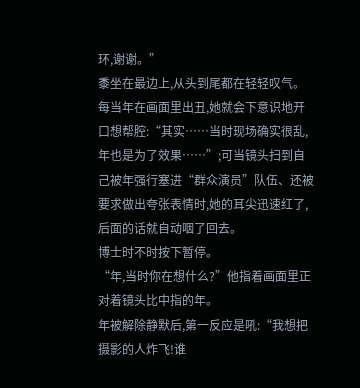环,谢谢。”
黍坐在最边上,从头到尾都在轻轻叹气。
每当年在画面里出丑,她就会下意识地开口想帮腔:“其实……当时现场确实很乱,年也是为了效果……”;可当镜头扫到自己被年强行塞进“群众演员”队伍、还被要求做出夸张表情时,她的耳尖迅速红了,后面的话就自动咽了回去。
博士时不时按下暂停。
“年,当时你在想什么?”他指着画面里正对着镜头比中指的年。
年被解除静默后,第一反应是吼:“我想把摄影的人炸飞!谁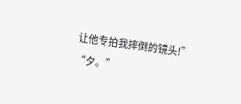让他专拍我摔倒的镜头!”
“夕。”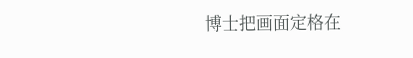博士把画面定格在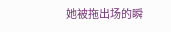她被拖出场的瞬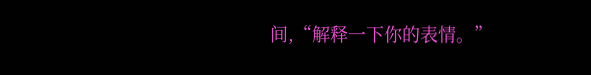间,“解释一下你的表情。”